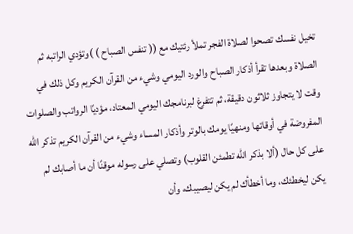تخيل نفسك تصحوا لصلاة الفجر تملأ رئتيك مع (( تنفس الصباح ) )وتؤدي الراتبه ثم الصلاة وبعدها تقرأ أذكار الصباح والورد اليومي وشيء من القرآن الكريم وكل ذلك في وقت لا يتجاوز ثلاثون دقيقة، ثم تتفرغ لبرنامجك اليومي المعتاد، مؤديًا الرواتب والصلوات المفروضة في أوقاتها ومنهيًا يومك بالوتر وأذكار المساء وشيء من القرآن الكريم تذكر الله على كل حال (ألا بذكر الله تطمئن القلوب) وتصلي على رسوله موقنًا أن ما أصابك لم يكن ليخطئك، وما أخطأك لم يكن ليصيبك، وأن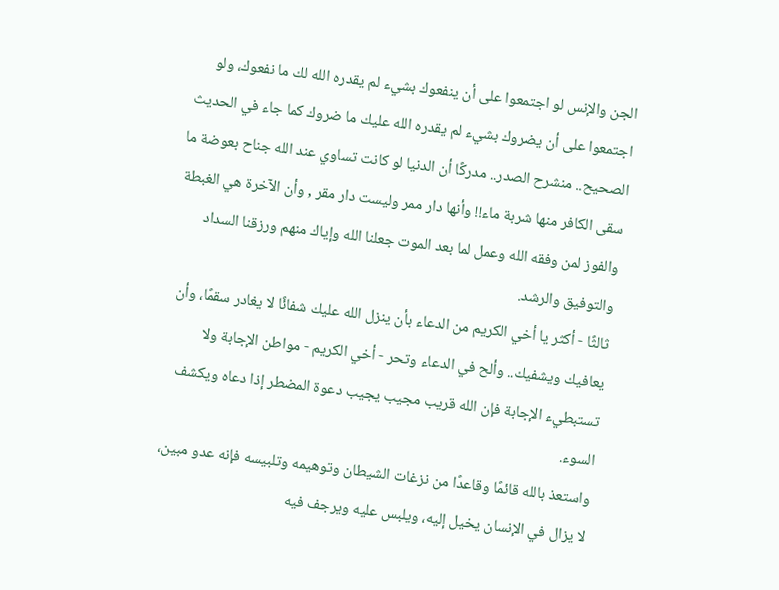الجن والإنس لو اجتمعوا على أن ينفعوك بشيء لم يقدره الله لك ما نفعوك، ولو اجتمعوا على أن يضروك بشيء لم يقدره الله عليك ما ضروك كما جاء في الحديث الصحيح.. منشرح الصدر.. مدركًا أن الدنيا لو كانت تساوي عند الله جناح بعوضة ما سقى الكافر منها شربة ماء!! وأنها دار ممر وليست دار مقر , وأن الآخرة هي الغبطة والفوز لمن وفقه الله وعمل لما بعد الموت جعلنا الله وإياك منهم ورزقنا السداد والتوفيق والرشد.
ثالثًا - أكثر يا أخي الكريم من الدعاء بأن ينزل الله عليك شفائًا لا يغادر سقمًا، وأن يعافيك ويشفيك.. وألح في الدعاء وتحر - أخي الكريم - مواطن الإجابة ولا تستبطيء الإجابة فإن الله قريب مجيب يجيب دعوة المضطر إذا دعاه ويكشف السوء.
واستعذ بالله قائمًا وقاعدًا من نزغات الشيطان وتوهيمه وتلبيسه فإنه عدو مبين، لا يزال في الإنسان يخيل إليه، ويلبس عليه ويرجف فيه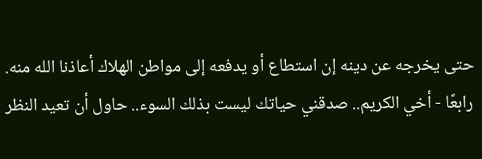حتى يخرجه عن دينه إن استطاع أو يدفعه إلى مواطن الهلاك أعاذنا الله منه.
رابعًا - أخي الكريم.. صدقني حياتك ليست بذلك السوء.. حاول أن تعيد النظر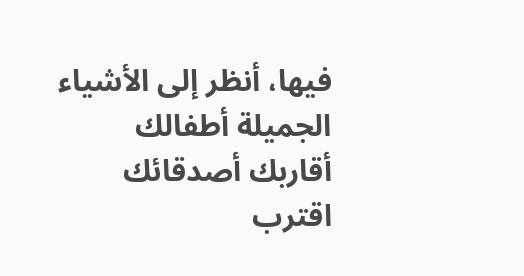فيها، أنظر إلى الأشياء الجميلة أطفالك أقاربك أصدقائك اقترب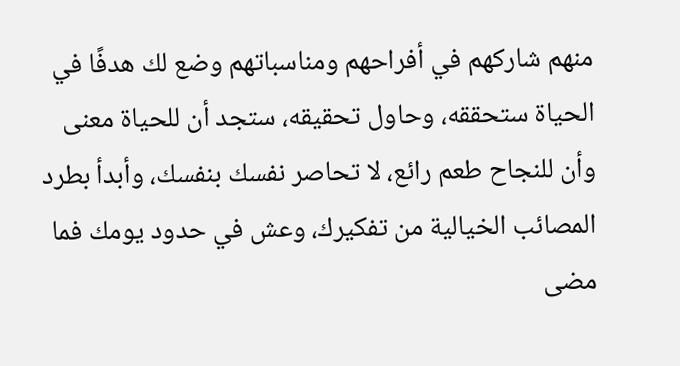منهم شاركهم في أفراحهم ومناسباتهم وضع لك هدفًا في الحياة ستحققه، وحاول تحقيقه، ستجد أن للحياة معنى وأن للنجاح طعم رائع، لا تحاصر نفسك بنفسك، وأبدأ بطرد المصائب الخيالية من تفكيرك، وعش في حدود يومك فما مضى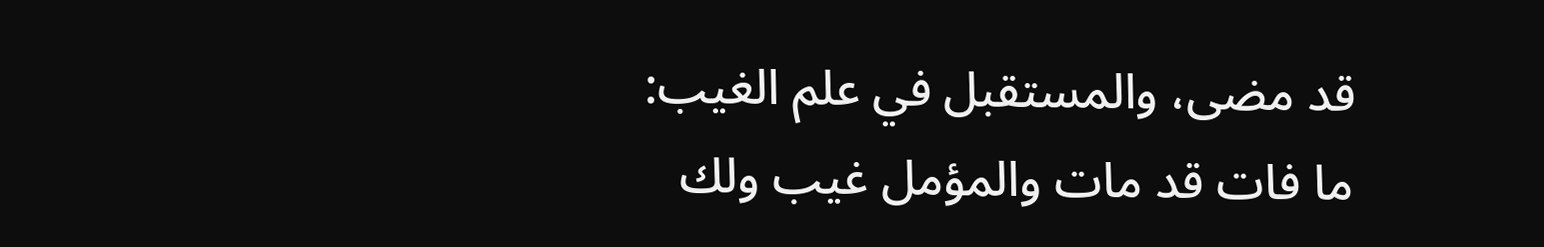قد مضى، والمستقبل في علم الغيب:
ما فات قد مات والمؤمل غيب ولك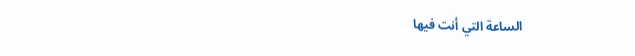الساعة التي أنت فيها